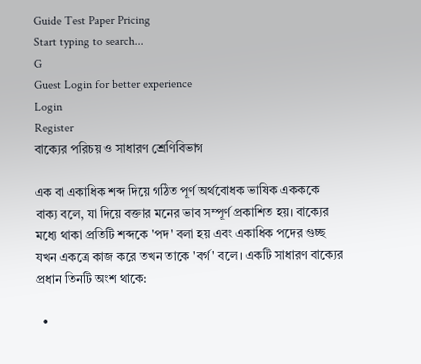Guide Test Paper Pricing
Start typing to search...
G
Guest Login for better experience
Login
Register
বাক্যের পরিচয় ও সাধারণ শ্রেণিবিভাগ

এক বা একাধিক শব্দ দিয়ে গঠিত পূর্ণ অর্থবোধক ভাষিক একককে বাক্য বলে, যা দিয়ে বক্তার মনের ভাব সম্পূর্ণ প্রকাশিত হয়। বাক্যের মধ্যে থাকা প্রতিটি শব্দকে 'পদ' বলা হয় এবং একাধিক পদের গুচ্ছ যখন একত্রে কাজ করে তখন তাকে 'বর্গ' বলে। একটি সাধারণ বাক্যের প্রধান তিনটি অংশ থাকে:

  •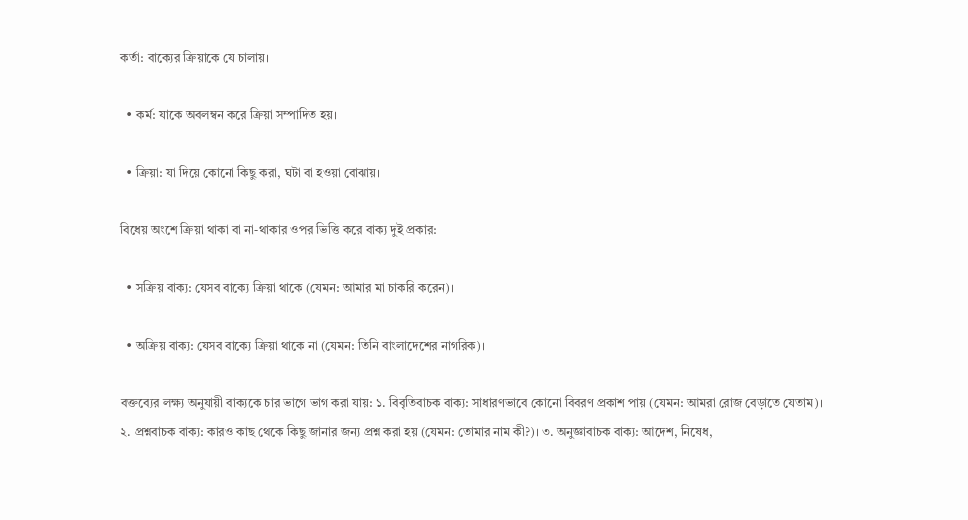কর্তা: বাক্যের ক্রিয়াকে যে চালায়।

  • কর্ম: যাকে অবলম্বন করে ক্রিয়া সম্পাদিত হয়।

  • ক্রিয়া: যা দিয়ে কোনো কিছু করা, ঘটা বা হওয়া বোঝায়।

বিধেয় অংশে ক্রিয়া থাকা বা না-থাকার ওপর ভিত্তি করে বাক্য দুই প্রকার:

  • সক্রিয় বাক্য: যেসব বাক্যে ক্রিয়া থাকে (যেমন: আমার মা চাকরি করেন)।

  • অক্রিয় বাক্য: যেসব বাক্যে ক্রিয়া থাকে না (যেমন: তিনি বাংলাদেশের নাগরিক)।

বক্তব্যের লক্ষ্য অনুযায়ী বাক্যকে চার ভাগে ভাগ করা যায়: ১. বিবৃতিবাচক বাক্য: সাধারণভাবে কোনো বিবরণ প্রকাশ পায় (যেমন: আমরা রোজ বেড়াতে যেতাম)। ২. প্রশ্নবাচক বাক্য: কারও কাছ থেকে কিছু জানার জন্য প্রশ্ন করা হয় (যেমন: তোমার নাম কী?)। ৩. অনুজ্ঞাবাচক বাক্য: আদেশ, নিষেধ,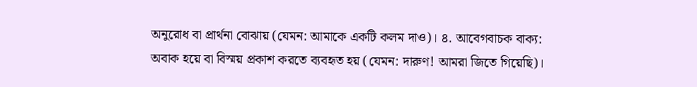অনুরোধ বা প্রার্থনা বোঝায় (যেমন: আমাকে একটি কলম দাও)। ৪. আবেগবাচক বাক্য: অবাক হয়ে বা বিস্ময় প্রকাশ করতে ব্যবহৃত হয় (যেমন: দারুণ! আমরা জিতে গিয়েছি)।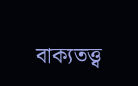বাক্যতত্ত্ব